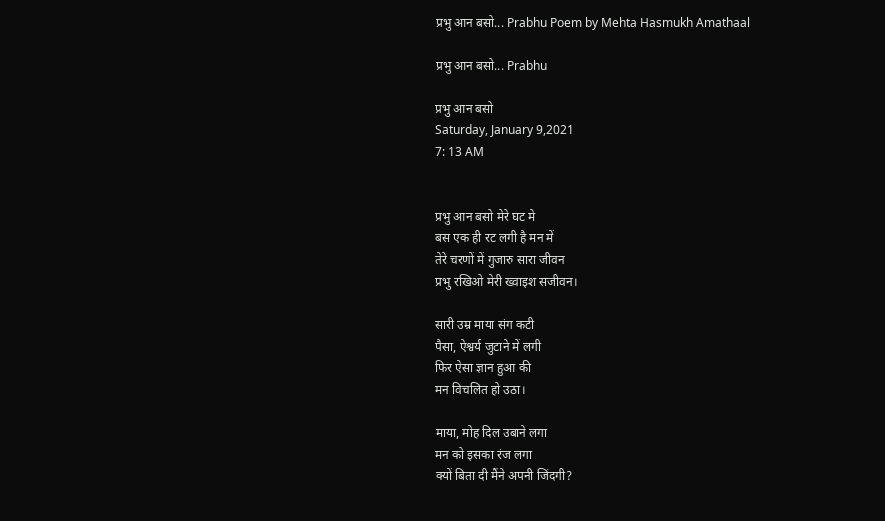प्रभु आन बसो... Prabhu Poem by Mehta Hasmukh Amathaal

प्रभु आन बसो... Prabhu

प्रभु आन बसो
Saturday, January 9,2021
7: 13 AM


प्रभु आन बसो मेरे घट मे
बस एक ही रट लगी है मन में
तेरे चरणों में गुजारु सारा जीवन
प्रभु रखिओ मेरी ख्वाइश सजीवन।

सारी उम्र माया संग कटी
पैसा, ऐश्वर्य जुटाने में लगी
फिर ऐसा ज्ञान हुआ की
मन विचलित हो उठा।

माया, मोह दिल उबाने लगा
मन को इसका रंज लगा
क्यों बिता दी मैंने अपनी जिंदगी?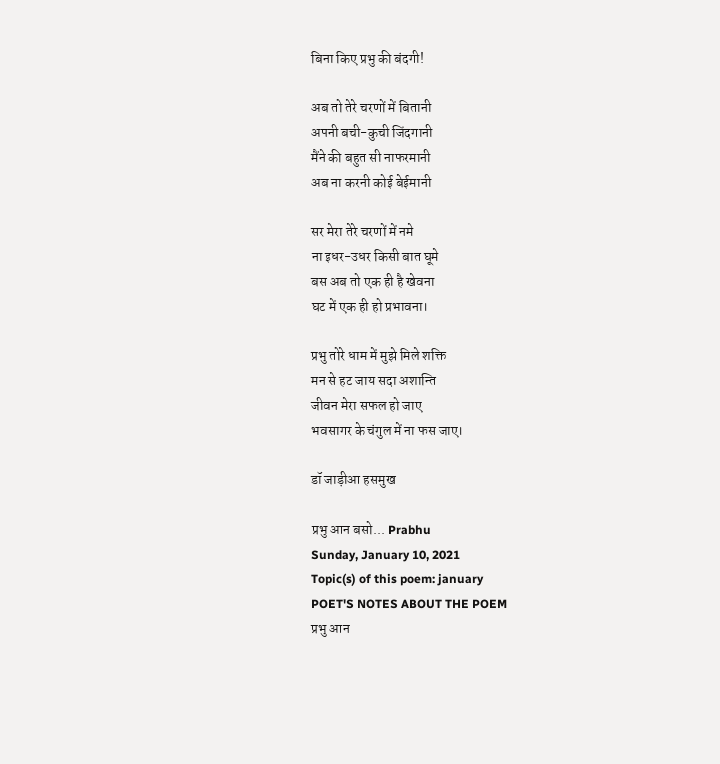बिना किए प्रभु की बंदगी!

अब तो तेरे चरणों में बितानी
अपनी बची-कुची जिंदगानी
मैंने की बहुत सी नाफरमानी
अब ना करनी कोई बेईमानी

सर मेरा तेरे चरणों में नमे
ना इधर-उधर किसी बात घूमे
बस अब तो एक ही है खेवना
घट में एक ही हो प्रभावना।

प्रभु तोरे धाम में मुझे मिले शक्ति
मन से हट जाय सदा अशान्ति
जीवन मेरा सफल हो जाए
भवसागर के चंगुल में ना फस जाए।

डॉ जाड़ीआ हसमुख

प्रभु आन बसो... Prabhu
Sunday, January 10, 2021
Topic(s) of this poem: january
POET'S NOTES ABOUT THE POEM
प्रभु आन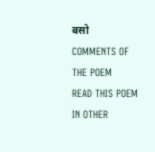बसो
COMMENTS OF THE POEM
READ THIS POEM IN OTHER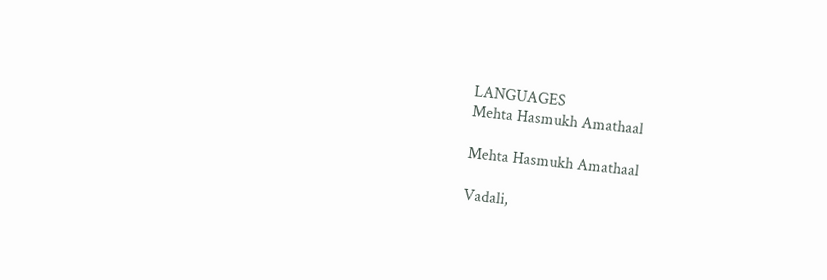LANGUAGES
Mehta Hasmukh Amathaal

Mehta Hasmukh Amathaal

Vadali,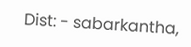Dist: - sabarkantha,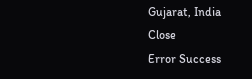Gujarat, India
Close
Error Success